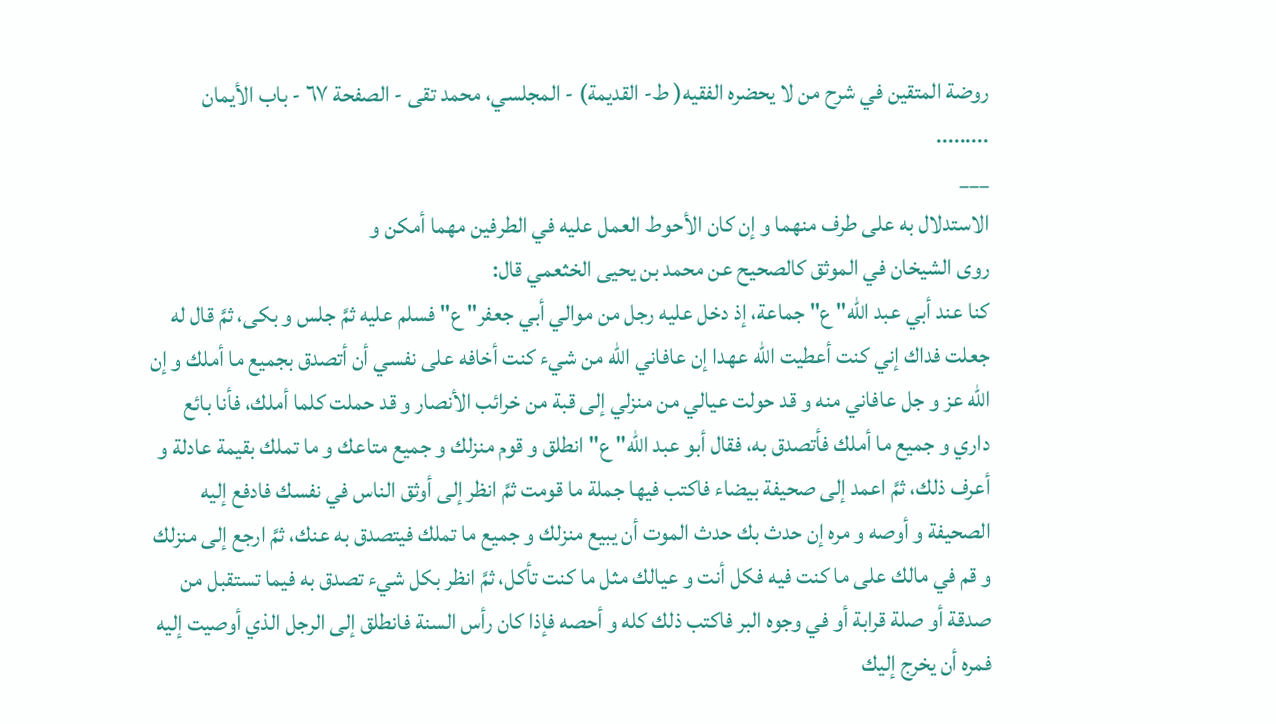روضة المتقين في شرح من لا يحضره الفقيه( ط- القديمة) - المجلسي، محمد تقى - الصفحة ٦٧ - باب الأيمان
.........
___
الاستدلال به على طرف منهما و إن كان الأحوط العمل عليه في الطرفين مهما أمكن و
روى الشيخان في الموثق كالصحيح عن محمد بن يحيى الخثعمي قال:
كنا عند أبي عبد الله" ع" جماعة، إذ دخل عليه رجل من موالي أبي جعفر" ع" فسلم عليه ثمَّ جلس و بكى، ثمَّ قال له جعلت فداك إني كنت أعطيت الله عهدا إن عافاني الله من شيء كنت أخافه على نفسي أن أتصدق بجميع ما أملك و إن الله عز و جل عافاني منه و قد حولت عيالي من منزلي إلى قبة من خرائب الأنصار و قد حملت كلما أملك، فأنا بائع داري و جميع ما أملك فأتصدق به، فقال أبو عبد الله" ع" انطلق و قوم منزلك و جميع متاعك و ما تملك بقيمة عادلة و أعرف ذلك، ثمَّ اعمد إلى صحيفة بيضاء فاكتب فيها جملة ما قومت ثمَّ انظر إلى أوثق الناس في نفسك فادفع إليه الصحيفة و أوصه و مره إن حدث بك حدث الموت أن يبيع منزلك و جميع ما تملك فيتصدق به عنك، ثمَّ ارجع إلى منزلك و قم في مالك على ما كنت فيه فكل أنت و عيالك مثل ما كنت تأكل، ثمَّ انظر بكل شيء تصدق به فيما تستقبل من صدقة أو صلة قرابة أو في وجوه البر فاكتب ذلك كله و أحصه فإذا كان رأس السنة فانطلق إلى الرجل الذي أوصيت إليه فمره أن يخرج إليك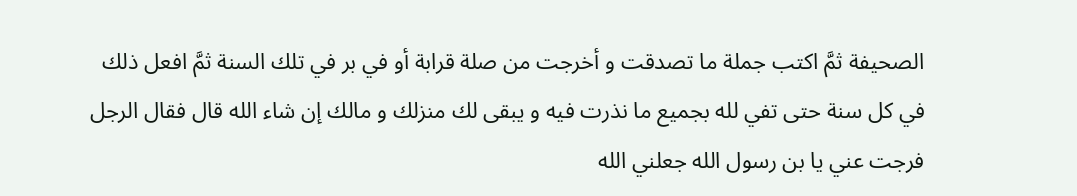الصحيفة ثمَّ اكتب جملة ما تصدقت و أخرجت من صلة قرابة أو في بر في تلك السنة ثمَّ افعل ذلك في كل سنة حتى تفي لله بجميع ما نذرت فيه و يبقى لك منزلك و مالك إن شاء الله قال فقال الرجل فرجت عني يا بن رسول الله جعلني الله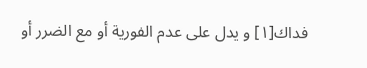فداك[١] و يدل على عدم الفورية أو مع الضرر أو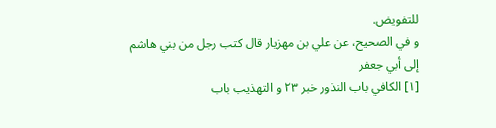للتفويض.
و في الصحيح، عن علي بن مهزيار قال كتب رجل من بني هاشم إلى أبي جعفر
[١] الكافي باب النذور خبر ٢٣ و التهذيب باب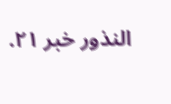النذور خبر ٢١.